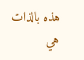هذه بالذات هي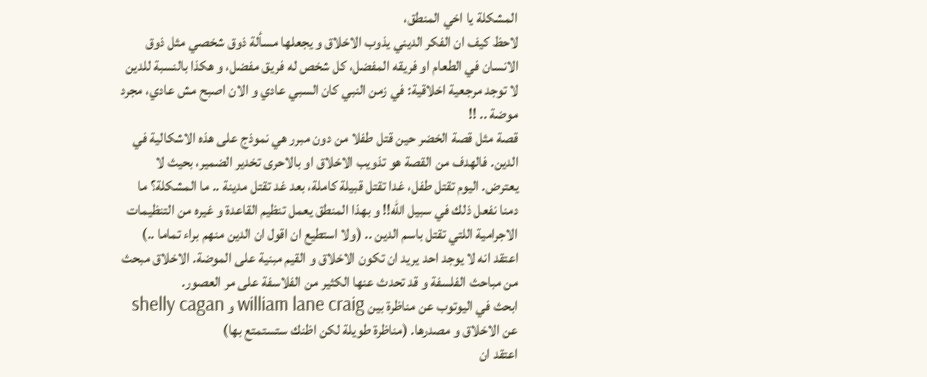المشكلة يا اخي المنطق،
لاحظ كيف ان الفكر الديني يذوب الاخلاق و يجعلها مسألة ذوق شخصي مثل ذوق الانسان في الطعام او فريقه المفضل، كل شخص له فريق مفضل، و هكذا بالنسبة للدين لا توجد مرجعية اخلاقية: في زمن النبي كان السبي عادي و الان اصبح مش عادي، مجرد موضة .. !!
قصة مثل قصة الخضر حين قتل طفلا من دون مبرر هي نموذج على هذه الاشكالية في الدين. فالهدف من القصة هو تذويب الاخلاق او بالاحرى تخدير الضمير، بحيث لا يعترض. اليوم تقتل طفل، غدا تقتل قبيلة كاملة، بعد غد تقتل مدينة .. ما المشكلة؟ ما دمنا نفعل ذلك في سبيل الله!! و بهذا المنطق يعمل تنظيم القاعدة و غيره من التنظيمات الاجرامية اللتي تقتل باسم الدين .. (ولا استطيع ان اقول ان الدين منهم براء تماما ..)
اعتقد انه لا يوجد احد يريد ان تكون الاخلاق و القيم مبنية على الموضة. الاخلاق مبحث من مباحث الفلسفة و قد تحدث عنها الكثير من الفلاسفة على مر العصور.
ابحث في اليوتوب عن مناظرة بين william lane craig و shelly cagan عن الاخلاق و مصدرها. (مناظرة طويلة لكن اظنك ستستمتع بها)
اعتقد ان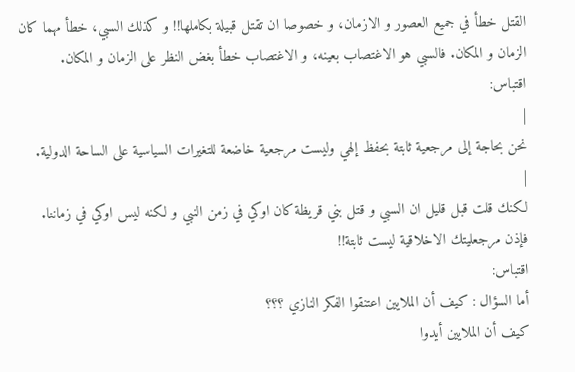القتل خطأ في جميع العصور و الازمان، و خصوصا ان تقتل قبيلة بكاملها!! و كذلك السبي، خطأ مهما كان الزمان و المكان. فالسبي هو الاغتصاب بعينه، و الاغتصاب خطأ بغض النظر على الزمان و المكان.
اقتباس:
|
نحن بحاجة إلى مرجعية ثابتة بحفظ إلهي وليست مرجعية خاضعة للتغيرات السياسية على الساحة الدولية.
|
لكنك قلت قبل قليل ان السبي و قتل بني قريظة كان اوكي في زمن النبي و لكنه ليس اوكي في زماننا. فإذن مرجعليتك الاخلاقية ليست ثابتة!!
اقتباس:
أما السؤال : كيف أن الملايين اعتنقوا الفكر النازي ؟؟؟
كيف أن الملايين أيدوا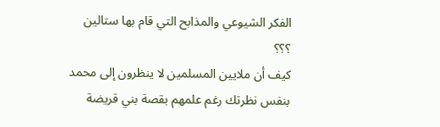الفكر الشيوعي والمذابح التي قام بها ستالين ؟؟؟
كيف أن ملايين المسلمين لا ينظرون إلى محمد بنفس نظرتك رغم علمهم بقصة بني قريضة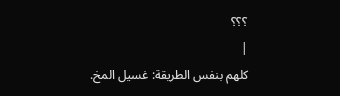؟؟؟
|
كلهم بنفس الطريقة: غسيل المخ.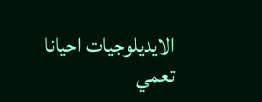الايديلوجيات احيانا تعمي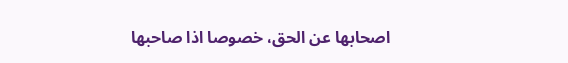اصحابها عن الحق، خصوصا اذا صاحبها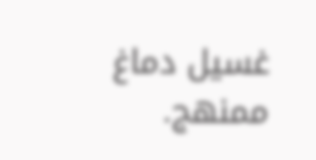غسيل دماغ ممنهج.